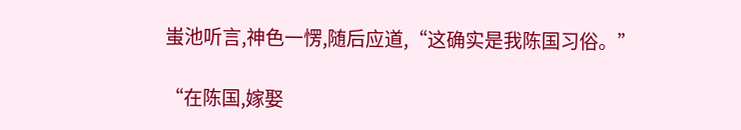蚩池听言,神色一愣,随后应道,“这确实是我陈国习俗。”

“在陈国,嫁娶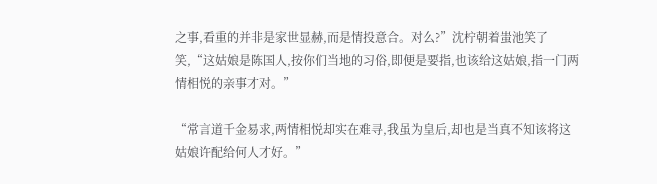之事,看重的并非是家世显赫,而是情投意合。对么?”沈柠朝着蚩池笑了笑,“这姑娘是陈国人,按你们当地的习俗,即便是要指,也该给这姑娘,指一门两情相悦的亲事才对。”

“常言道千金易求,两情相悦却实在难寻,我虽为皇后,却也是当真不知该将这姑娘许配给何人才好。”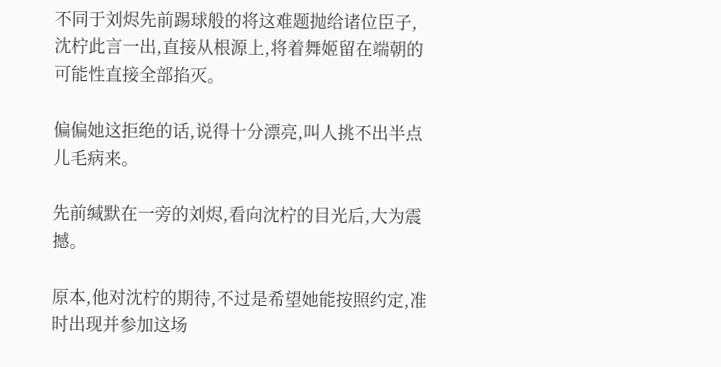不同于刘烬先前踢球般的将这难题抛给诸位臣子,沈柠此言一出,直接从根源上,将着舞姬留在端朝的可能性直接全部掐灭。

偏偏她这拒绝的话,说得十分漂亮,叫人挑不出半点儿毛病来。

先前缄默在一旁的刘烬,看向沈柠的目光后,大为震撼。

原本,他对沈柠的期待,不过是希望她能按照约定,准时出现并参加这场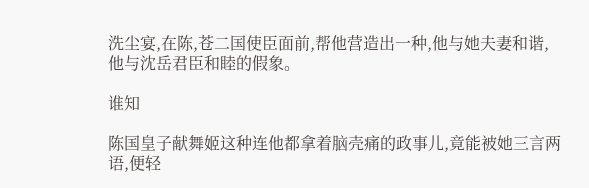洗尘宴,在陈,苍二国使臣面前,帮他营造出一种,他与她夫妻和谐,他与沈岳君臣和睦的假象。

谁知

陈国皇子献舞姬这种连他都拿着脑壳痛的政事儿,竟能被她三言两语,便轻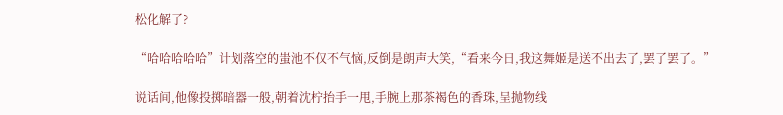松化解了?

“哈哈哈哈哈”计划落空的蚩池不仅不气恼,反倒是朗声大笑,“看来今日,我这舞姬是送不出去了,罢了罢了。”

说话间,他像投掷暗器一般,朝着沈柠抬手一甩,手腕上那茶褐色的香珠,呈抛物线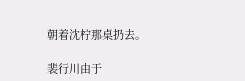朝着沈柠那桌扔去。

裴行川由于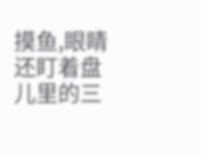摸鱼,眼睛还盯着盘儿里的三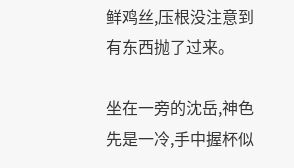鲜鸡丝,压根没注意到有东西抛了过来。

坐在一旁的沈岳,神色先是一冷,手中握杯似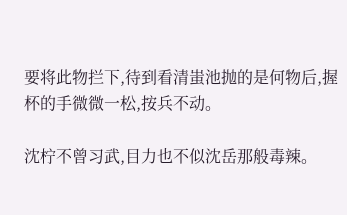要将此物拦下,待到看清蚩池抛的是何物后,握杯的手微微一松,按兵不动。

沈柠不曾习武,目力也不似沈岳那般毒辣。